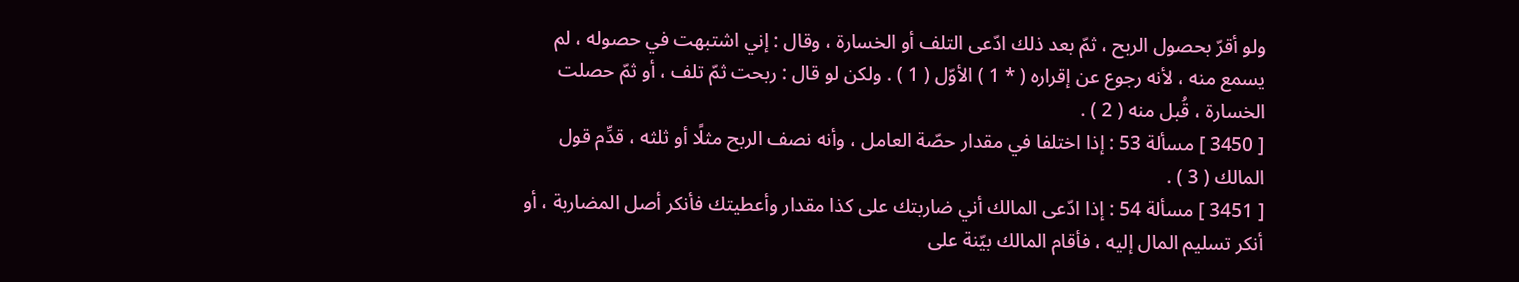ولو أقرّ بحصول الربح ، ثمّ بعد ذلك ادّعى التلف أو الخسارة ، وقال : إني اشتبهت في حصوله ، لم يسمع منه ، لأنه رجوع عن إقراره ( * 1 ) الأوّل ( 1 ) . ولكن لو قال : ربحت ثمّ تلف ، أو ثمّ حصلت الخسارة ، قُبل منه ( 2 ) .
[ 3450 ] مسألة 53 : إذا اختلفا في مقدار حصّة العامل ، وأنه نصف الربح مثلًا أو ثلثه ، قدِّم قول المالك ( 3 ) .
[ 3451 ] مسألة 54 : إذا ادّعى المالك أني ضاربتك على كذا مقدار وأعطيتك فأنكر أصل المضاربة ، أو أنكر تسليم المال إليه ، فأقام المالك بيّنة على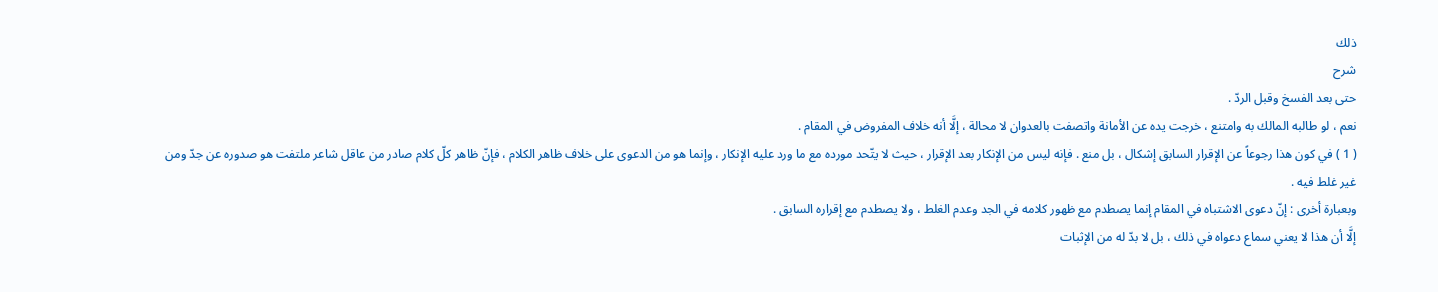ذلك
شرح
حتى بعد الفسخ وقبل الردّ .
نعم ، لو طالبه المالك به وامتنع ، خرجت يده عن الأمانة واتصفت بالعدوان لا محالة ، إلَّا أنه خلاف المفروض في المقام .
( 1 ) في كون هذا رجوعاً عن الإقرار السابق إشكال ، بل منع . فإنه ليس من الإنكار بعد الإقرار ، حيث لا يتّحد مورده مع ما ورد عليه الإنكار ، وإنما هو من الدعوى على خلاف ظاهر الكلام ، فإنّ ظاهر كلّ كلام صادر من عاقل شاعر ملتفت هو صدوره عن جدّ ومن غير غلط فيه .
وبعبارة أخرى : إنّ دعوى الاشتباه في المقام إنما يصطدم مع ظهور كلامه في الجد وعدم الغلط ، ولا يصطدم مع إقراره السابق .
إلَّا أن هذا لا يعني سماع دعواه في ذلك ، بل لا بدّ له من الإثبات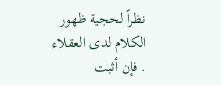نظراً لحجية ظهور الكلام لدى العقلاء . فإن أثبت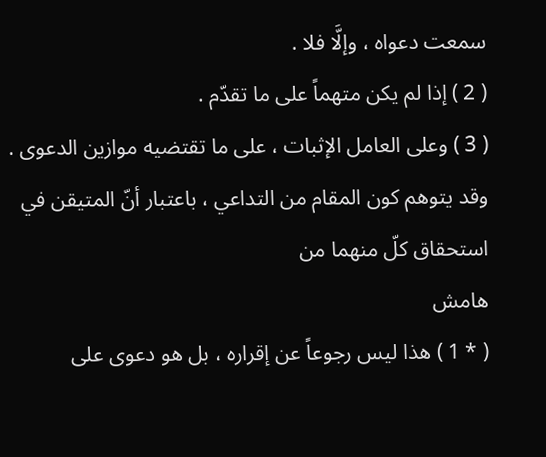سمعت دعواه ، وإلَّا فلا .
( 2 ) إذا لم يكن متهماً على ما تقدّم .
( 3 ) وعلى العامل الإثبات ، على ما تقتضيه موازين الدعوى .
وقد يتوهم كون المقام من التداعي ، باعتبار أنّ المتيقن في استحقاق كلّ منهما من
هامش
( * 1 ) هذا ليس رجوعاً عن إقراره ، بل هو دعوى على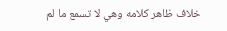خلاف ظاهر كلامه وهي لا تسمع ما لم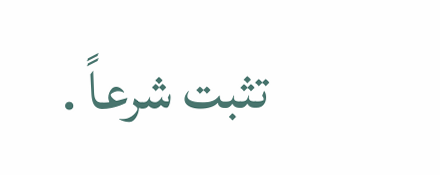تثبت شرعاً .